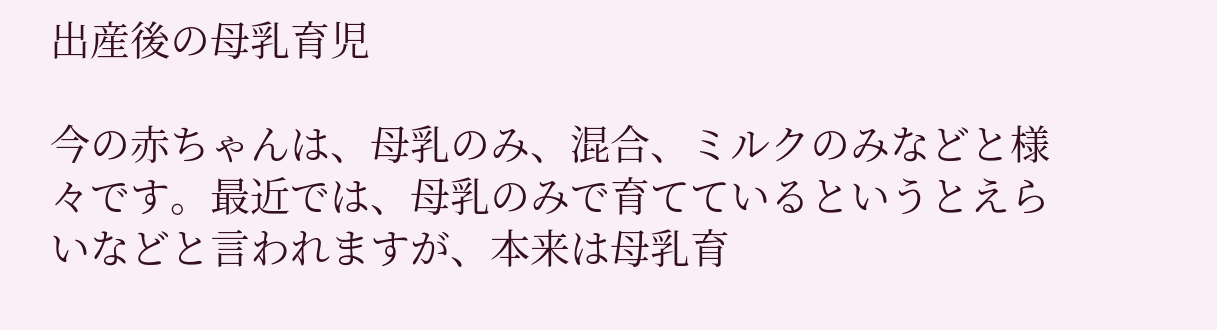出産後の母乳育児

今の赤ちゃんは、母乳のみ、混合、ミルクのみなどと様々です。最近では、母乳のみで育てているというとえらいなどと言われますが、本来は母乳育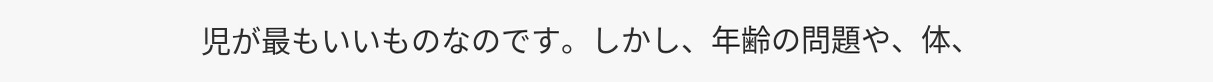児が最もいいものなのです。しかし、年齢の問題や、体、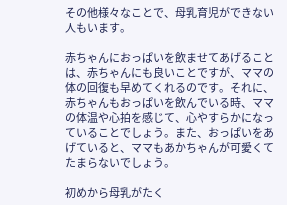その他様々なことで、母乳育児ができない人もいます。

赤ちゃんにおっぱいを飲ませてあげることは、赤ちゃんにも良いことですが、ママの体の回復も早めてくれるのです。それに、赤ちゃんもおっぱいを飲んでいる時、ママの体温や心拍を感じて、心やすらかになっていることでしょう。また、おっぱいをあげていると、ママもあかちゃんが可愛くてたまらないでしょう。

初めから母乳がたく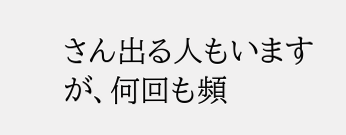さん出る人もいますが、何回も頻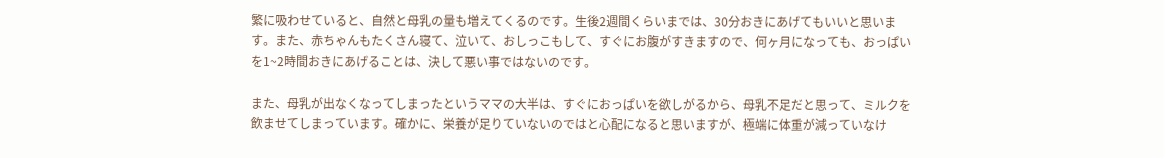繁に吸わせていると、自然と母乳の量も増えてくるのです。生後2週間くらいまでは、30分おきにあげてもいいと思います。また、赤ちゃんもたくさん寝て、泣いて、おしっこもして、すぐにお腹がすきますので、何ヶ月になっても、おっぱいを1~2時間おきにあげることは、決して悪い事ではないのです。

また、母乳が出なくなってしまったというママの大半は、すぐにおっぱいを欲しがるから、母乳不足だと思って、ミルクを飲ませてしまっています。確かに、栄養が足りていないのではと心配になると思いますが、極端に体重が減っていなけ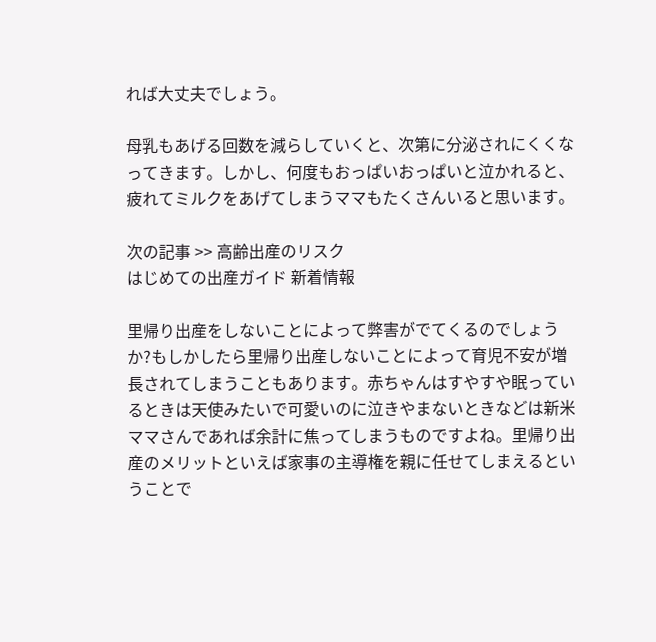れば大丈夫でしょう。

母乳もあげる回数を減らしていくと、次第に分泌されにくくなってきます。しかし、何度もおっぱいおっぱいと泣かれると、疲れてミルクをあげてしまうママもたくさんいると思います。

次の記事 >> 高齢出産のリスク
はじめての出産ガイド 新着情報

里帰り出産をしないことによって弊害がでてくるのでしょうか?もしかしたら里帰り出産しないことによって育児不安が増長されてしまうこともあります。赤ちゃんはすやすや眠っているときは天使みたいで可愛いのに泣きやまないときなどは新米ママさんであれば余計に焦ってしまうものですよね。里帰り出産のメリットといえば家事の主導権を親に任せてしまえるということで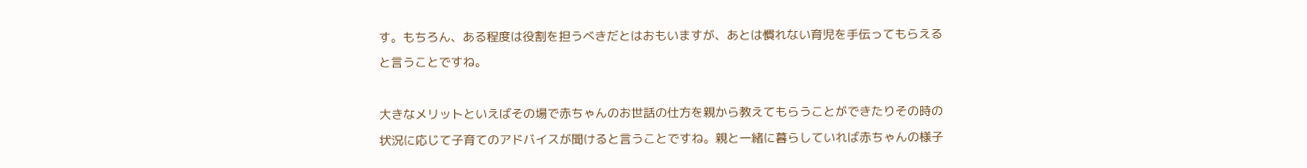す。もちろん、ある程度は役割を担うべきだとはおもいますが、あとは慣れない育児を手伝ってもらえると言うことですね。

大きなメリットといえばその場で赤ちゃんのお世話の仕方を親から教えてもらうことができたりその時の状況に応じて子育てのアドバイスが聞けると言うことですね。親と一緒に暮らしていれば赤ちゃんの様子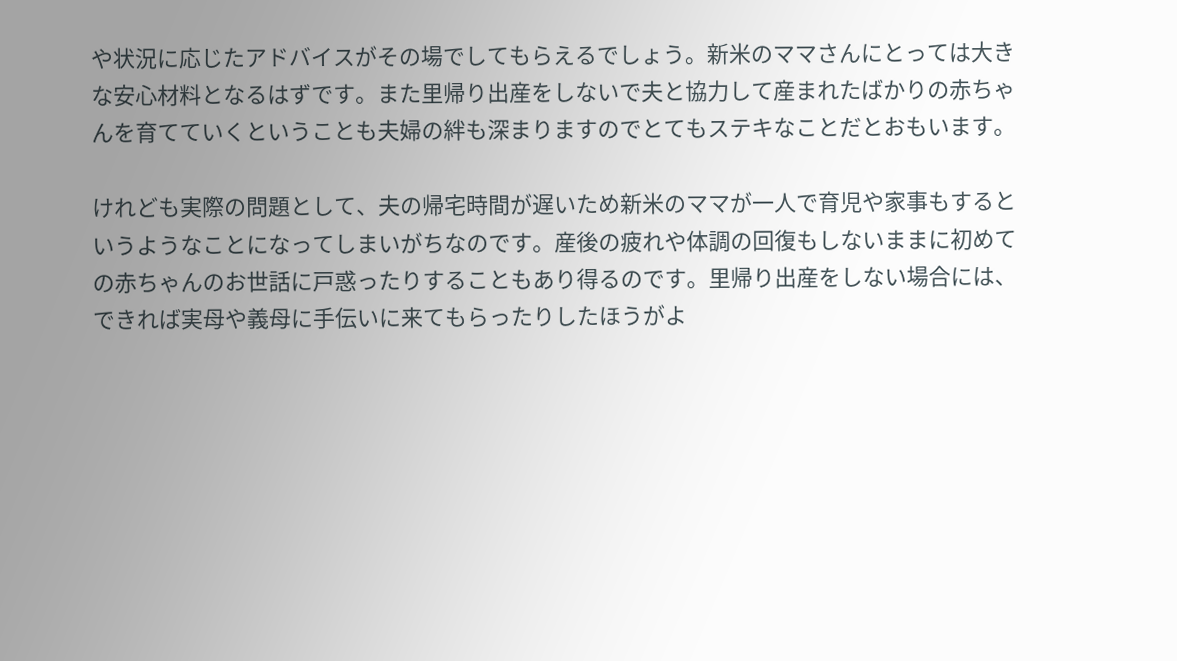や状況に応じたアドバイスがその場でしてもらえるでしょう。新米のママさんにとっては大きな安心材料となるはずです。また里帰り出産をしないで夫と協力して産まれたばかりの赤ちゃんを育てていくということも夫婦の絆も深まりますのでとてもステキなことだとおもいます。

けれども実際の問題として、夫の帰宅時間が遅いため新米のママが一人で育児や家事もするというようなことになってしまいがちなのです。産後の疲れや体調の回復もしないままに初めての赤ちゃんのお世話に戸惑ったりすることもあり得るのです。里帰り出産をしない場合には、できれば実母や義母に手伝いに来てもらったりしたほうがよ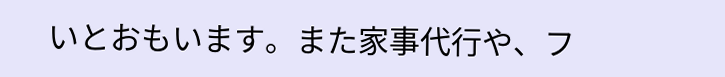いとおもいます。また家事代行や、フ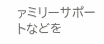ァミリーサポートなどを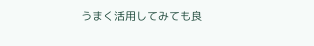うまく活用してみても良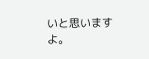いと思いますよ。